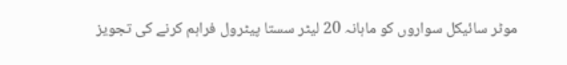موٹر سائیکل سواروں کو ماہانہ 20 لیٹر سستا پیٹرول فراہم کرنے کی تجویز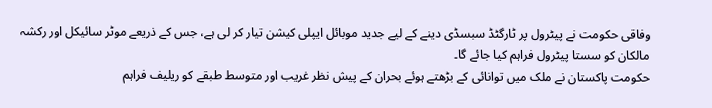وفاقی حکومت نے پیٹرول پر ٹارگٹڈ سبسڈی دینے کے لیے جدید موبائل ایپلی کیشن تیار کر لی ہے، جس کے ذریعے موٹر سائیکل اور رکشہ مالکان کو سستا پیٹرول فراہم کیا جائے گا۔
حکومت پاکستان نے ملک میں توانائی کے بڑھتے ہوئے بحران کے پیش نظر غریب اور متوسط طبقے کو ریلیف فراہم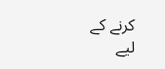کرنے کے لیے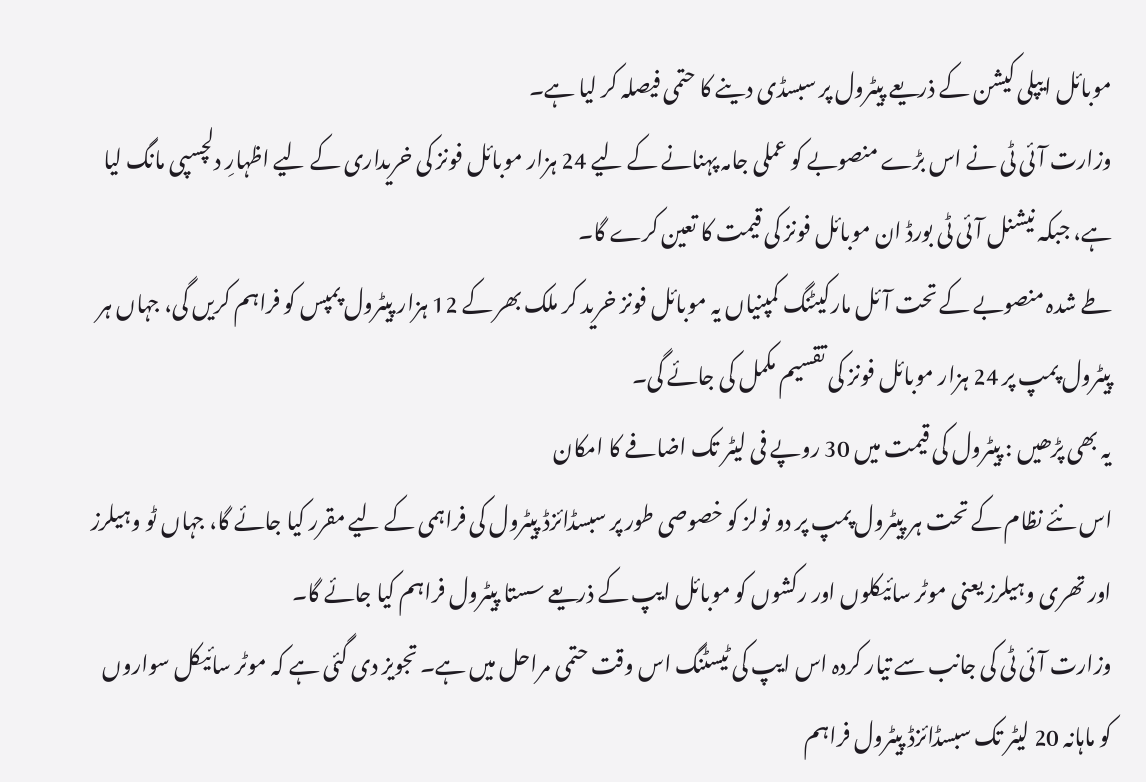موبائل ایپلی کیشن کے ذریعے پیٹرول پر سبسڈی دینے کا حتمی فیصلہ کر لیا ہے۔
وزارت آئی ٹی نے اس بڑے منصوبے کو عملی جامہ پہنانے کے لیے 24 ہزار موبائل فونز کی خریداری کے لیے اظہارِ دلچسپی مانگ لیا ہے، جبکہ نیشنل آئی ٹی بورڈ ان موبائل فونز کی قیمت کا تعین کرے گا۔
طے شدہ منصوبے کے تحت آئل مارکیٹنگ کمپنیاں یہ موبائل فونز خرید کر ملک بھر کے 12 ہزار پیٹرول پمپس کو فراہم کریں گی، جہاں ہر پیٹرول پمپ پر 24 ہزار موبائل فونز کی تقسیم مکمل کی جائے گی۔
یہ بھی پڑھیں : پیٹرول کی قیمت میں 30 روپے فی لیٹر تک اضافے کا امکان
اس نئے نظام کے تحت ہر پیٹرول پمپ پر دو نولز کو خصوصی طور پر سبسڈائزڈ پیٹرول کی فراہمی کے لیے مقرر کیا جائے گا، جہاں ٹو وہیلرز اور تھری وہیلرز یعنی موٹر سائیکلوں اور رکشوں کو موبائل ایپ کے ذریعے سستا پیٹرول فراہم کیا جائے گا۔
وزارت آئی ٹی کی جانب سے تیار کردہ اس ایپ کی ٹیسٹنگ اس وقت حتمی مراحل میں ہے۔ تجویز دی گئی ہے کہ موٹر سائیکل سواروں کو ماہانہ 20 لیٹر تک سبسڈائزڈ پیٹرول فراہم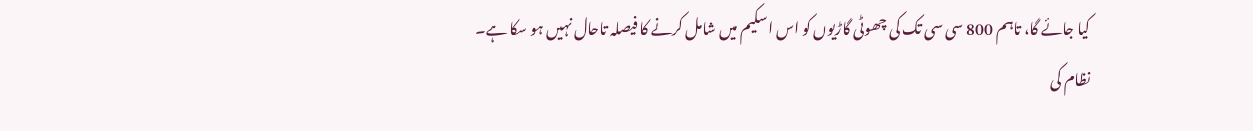کیا جائے گا، تاہم 800 سی سی تک کی چھوٹی گاڑیوں کو اس اسکیم میں شامل کرنے کا فیصلہ تاحال نہیں ہو سکا ہے۔
نظام کی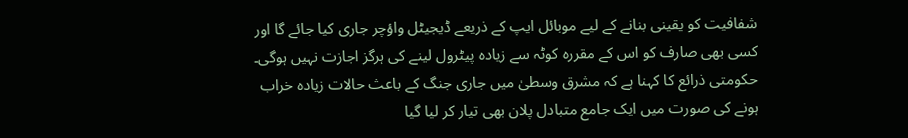شفافیت کو یقینی بنانے کے لیے موبائل ایپ کے ذریعے ڈیجیٹل واؤچر جاری کیا جائے گا اور کسی بھی صارف کو اس کے مقررہ کوٹہ سے زیادہ پیٹرول لینے کی ہرگز اجازت نہیں ہوگی۔
حکومتی ذرائع کا کہنا ہے کہ مشرق وسطیٰ میں جاری جنگ کے باعث حالات زیادہ خراب ہونے کی صورت میں ایک جامع متبادل پلان بھی تیار کر لیا گیا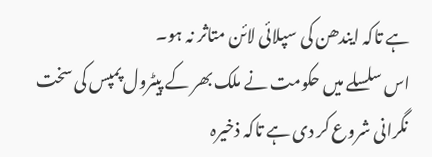ہے تاکہ ایندھن کی سپلائی لائن متاثر نہ ہو۔
اس سلسلے میں حکومت نے ملک بھر کے پیٹرول پمپس کی سخت نگرانی شروع کر دی ہے تاکہ ذخیرہ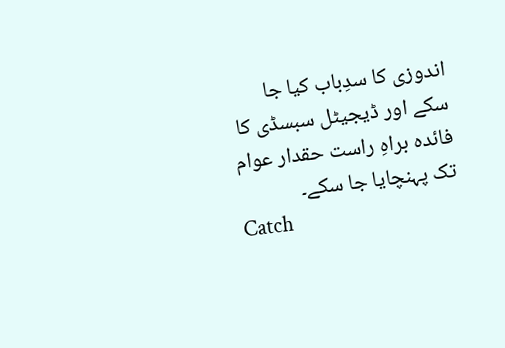اندوزی کا سدِباب کیا جا سکے اور ڈیجیٹل سبسڈی کا فائدہ براہِ راست حقدار عوام تک پہنچایا جا سکے۔
Catch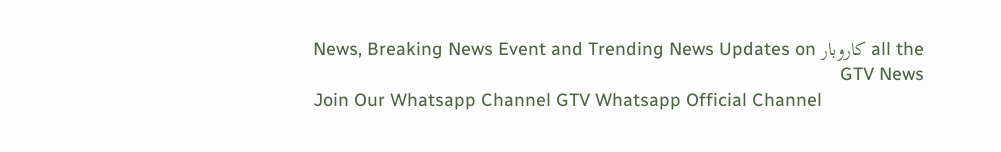all the کاروبار News, Breaking News Event and Trending News Updates on GTV News
Join Our Whatsapp Channel GTV Whatsapp Official Channel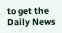to get the Daily News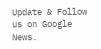Update & Follow us on Google News.